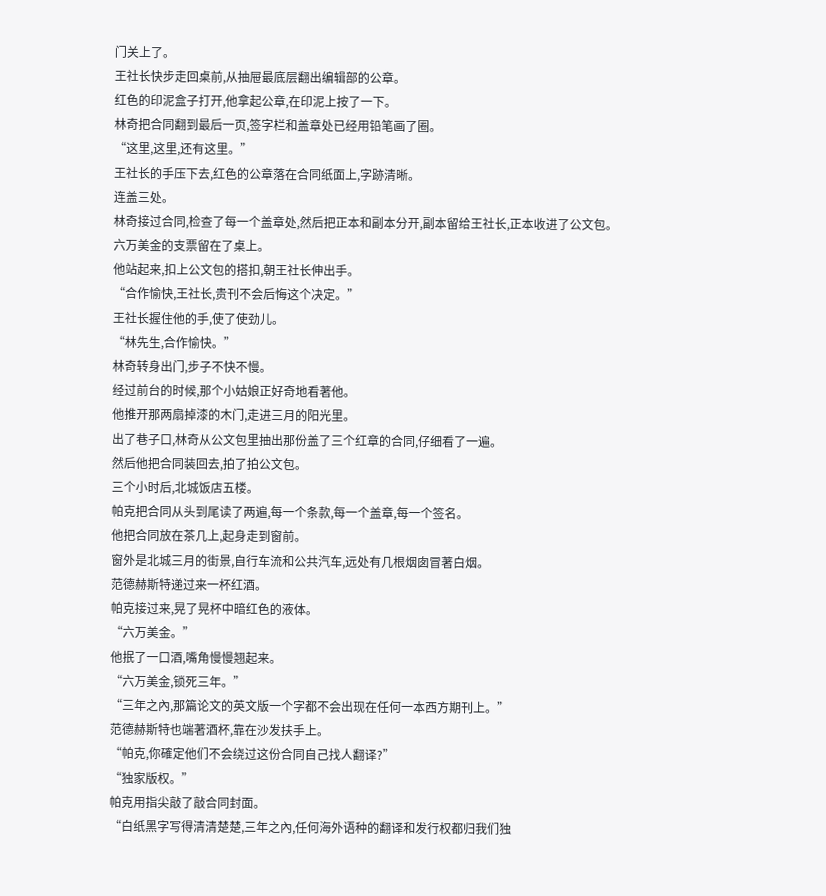门关上了。
王社长快步走回桌前,从抽屉最底层翻出编辑部的公章。
红色的印泥盒子打开,他拿起公章,在印泥上按了一下。
林奇把合同翻到最后一页,签字栏和盖章处已经用铅笔画了圈。
“这里,这里,还有这里。”
王社长的手压下去,红色的公章落在合同纸面上,字跡清晰。
连盖三处。
林奇接过合同,检查了每一个盖章处,然后把正本和副本分开,副本留给王社长,正本收进了公文包。
六万美金的支票留在了桌上。
他站起来,扣上公文包的搭扣,朝王社长伸出手。
“合作愉快,王社长,贵刊不会后悔这个决定。”
王社长握住他的手,使了使劲儿。
“林先生,合作愉快。”
林奇转身出门,步子不快不慢。
经过前台的时候,那个小姑娘正好奇地看著他。
他推开那两扇掉漆的木门,走进三月的阳光里。
出了巷子口,林奇从公文包里抽出那份盖了三个红章的合同,仔细看了一遍。
然后他把合同装回去,拍了拍公文包。
三个小时后,北城饭店五楼。
帕克把合同从头到尾读了两遍,每一个条款,每一个盖章,每一个签名。
他把合同放在茶几上,起身走到窗前。
窗外是北城三月的街景,自行车流和公共汽车,远处有几根烟囱冒著白烟。
范德赫斯特递过来一杯红酒。
帕克接过来,晃了晃杯中暗红色的液体。
“六万美金。”
他抿了一口酒,嘴角慢慢翘起来。
“六万美金,锁死三年。”
“三年之內,那篇论文的英文版一个字都不会出现在任何一本西方期刊上。”
范德赫斯特也端著酒杯,靠在沙发扶手上。
“帕克,你確定他们不会绕过这份合同自己找人翻译?”
“独家版权。”
帕克用指尖敲了敲合同封面。
“白纸黑字写得清清楚楚,三年之內,任何海外语种的翻译和发行权都归我们独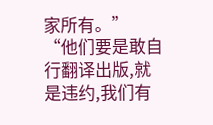家所有。”
“他们要是敢自行翻译出版,就是违约,我们有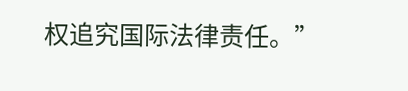权追究国际法律责任。”